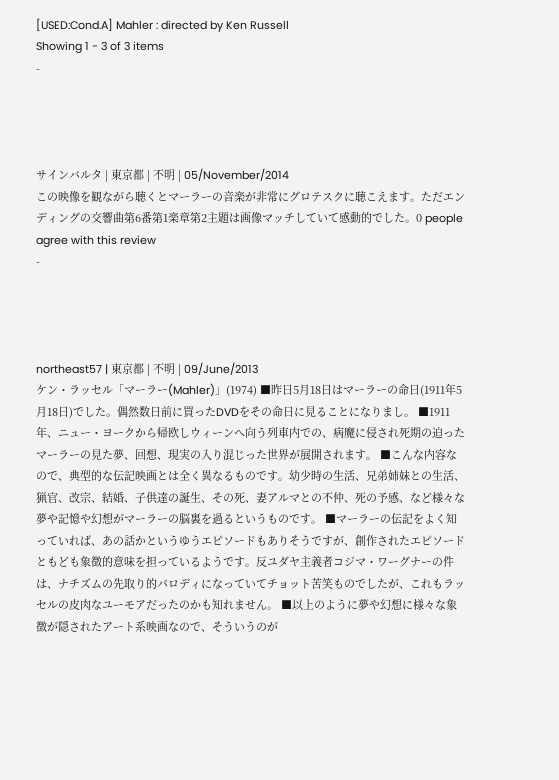[USED:Cond.A] Mahler : directed by Ken Russell
Showing 1 - 3 of 3 items
-




サインバルタ | 東京都 | 不明 | 05/November/2014
この映像を観ながら聴くとマーラーの音楽が非常にグロテスクに聴こえます。ただエンディングの交響曲第6番第1楽章第2主題は画像マッチしていて感動的でした。0 people agree with this review
-




northeast57 | 東京都 | 不明 | 09/June/2013
ケン・ラッセル「マーラー(Mahler)」(1974) ■昨日5月18日はマーラーの命日(1911年5月18日)でした。偶然数日前に買ったDVDをその命日に見ることになりまし。 ■1911年、ニュー・ヨークから帰欧しウィーンへ向う列車内での、病魔に侵され死期の迫ったマーラーの見た夢、回想、現実の入り混じった世界が展開されます。 ■こんな内容なので、典型的な伝記映画とは全く異なるものです。幼少時の生活、兄弟姉妹との生活、猟官、改宗、結婚、子供達の誕生、その死、妻アルマとの不仲、死の予感、など様々な夢や記憶や幻想がマーラーの脳裏を過るというものです。 ■マーラーの伝記をよく知っていれば、あの話かというゆうエピソードもありそうですが、創作されたエピソードともども象徴的意味を担っているようです。反ユダヤ主義者コジマ・ワーグナーの件は、ナチズムの先取り的パロディになっていてチョット苦笑ものでしたが、これもラッセルの皮肉なユーモアだったのかも知れません。 ■以上のように夢や幻想に様々な象徴が隠されたアート系映画なので、そういうのが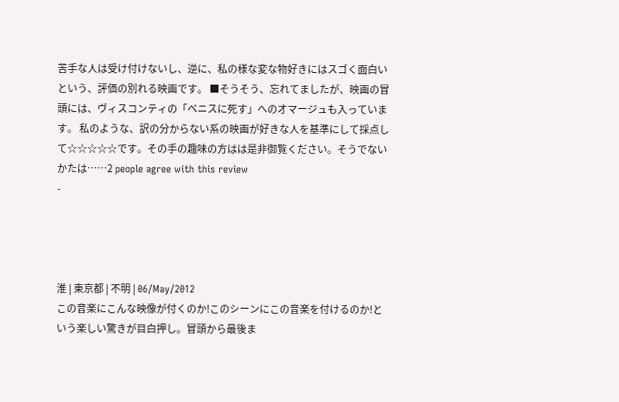苦手な人は受け付けないし、逆に、私の様な変な物好きにはスゴく面白いという、評価の別れる映画です。 ■そうそう、忘れてましたが、映画の冒頭には、ヴィスコンティの「ベニスに死す」へのオマージュも入っています。 私のような、訳の分からない系の映画が好きな人を基準にして採点して☆☆☆☆☆です。その手の趣味の方はは是非御覧ください。そうでないかたは……2 people agree with this review
-




淮 | 東京都 | 不明 | 06/May/2012
この音楽にこんな映像が付くのか!このシーンにこの音楽を付けるのか!という楽しい驚きが目白押し。冒頭から最後ま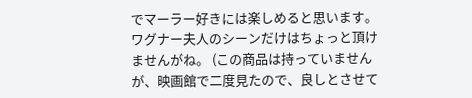でマーラー好きには楽しめると思います。ワグナー夫人のシーンだけはちょっと頂けませんがね。 (この商品は持っていませんが、映画館で二度見たので、良しとさせて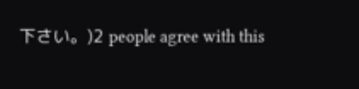下さい。)2 people agree with this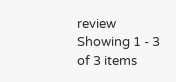review
Showing 1 - 3 of 3 items